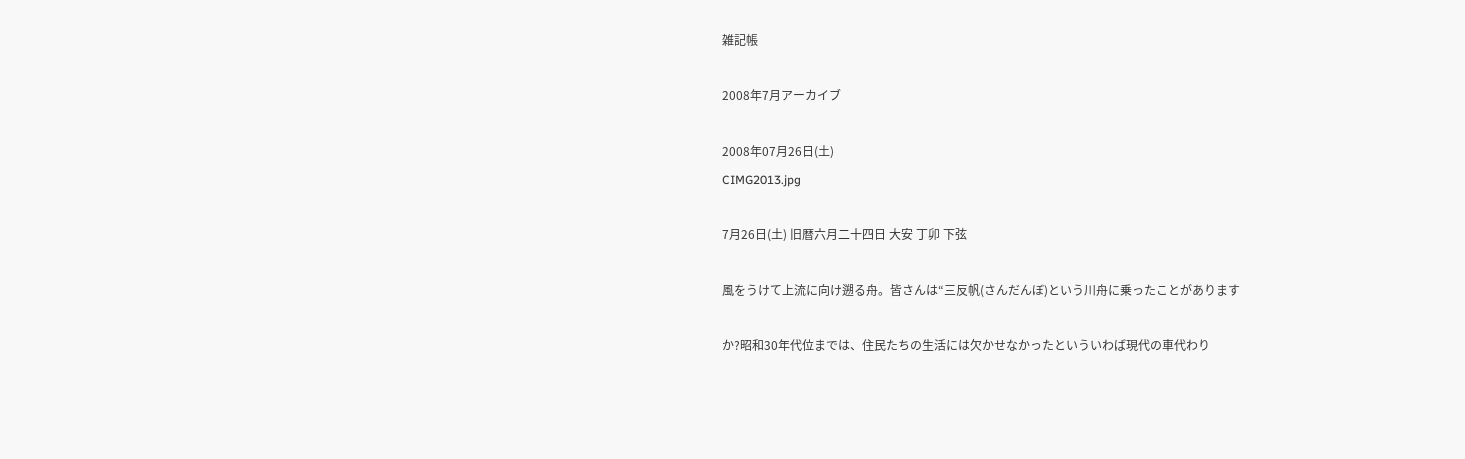雑記帳

2008年7月アーカイブ

2008年07月26日(土)
CIMG2013.jpg

7月26日(土) 旧暦六月二十四日 大安 丁卯 下弦

風をうけて上流に向け遡る舟。皆さんは“三反帆(さんだんぼ)という川舟に乗ったことがあります

か?昭和30年代位までは、住民たちの生活には欠かせなかったといういわば現代の車代わり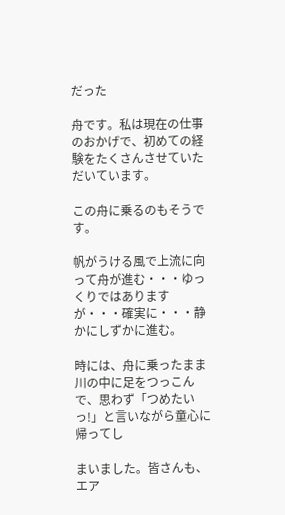だった

舟です。私は現在の仕事のおかげで、初めての経験をたくさんさせていただいています。

この舟に乗るのもそうです。

帆がうける風で上流に向って舟が進む・・・ゆっくりではありますが・・・確実に・・・静かにしずかに進む。

時には、舟に乗ったまま川の中に足をつっこんで、思わず「つめたいっ!」と言いながら童心に帰ってし

まいました。皆さんも、エア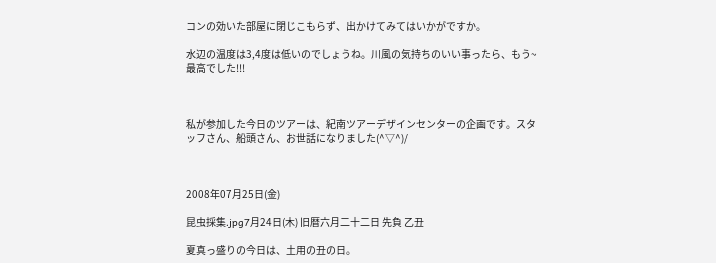コンの効いた部屋に閉じこもらず、出かけてみてはいかがですか。

水辺の温度は3,4度は低いのでしょうね。川風の気持ちのいい事ったら、もう~最高でした!!!



私が参加した今日のツアーは、紀南ツアーデザインセンターの企画です。スタッフさん、船頭さん、お世話になりました(^▽^)/



2008年07月25日(金)

昆虫採集.jpg7月24日(木) 旧暦六月二十二日 先負 乙丑

夏真っ盛りの今日は、土用の丑の日。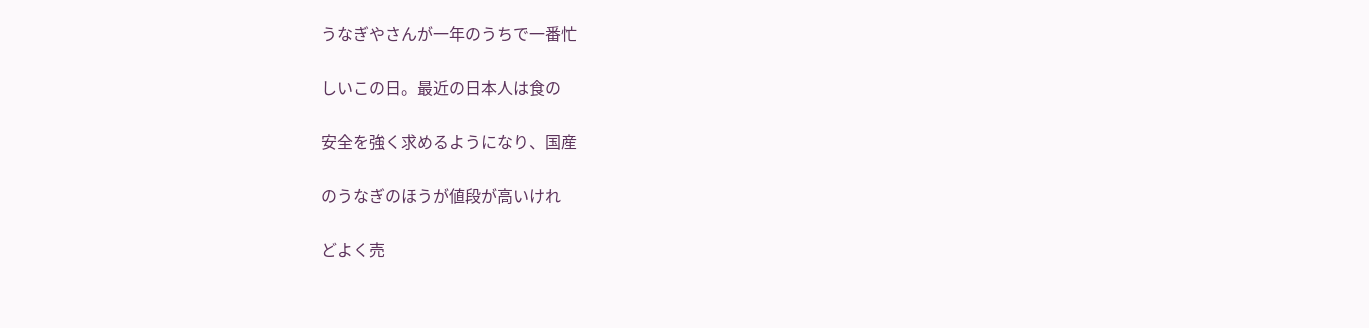うなぎやさんが一年のうちで一番忙

しいこの日。最近の日本人は食の

安全を強く求めるようになり、国産

のうなぎのほうが値段が高いけれ

どよく売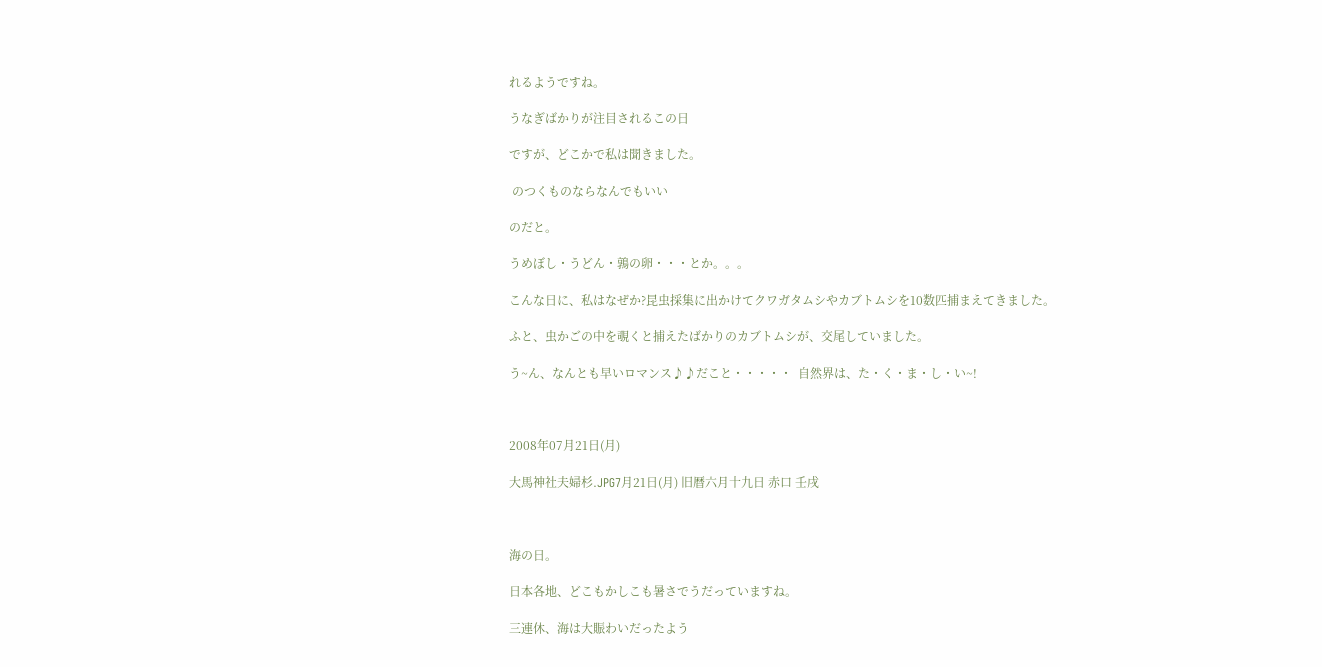れるようですね。

うなぎばかりが注目されるこの日

ですが、どこかで私は聞きました。

 のつくものならなんでもいい

のだと。

うめぼし・うどん・鶉の卵・・・とか。。。

こんな日に、私はなぜか?昆虫採集に出かけてクワガタムシやカブトムシを10数匹捕まえてきました。

ふと、虫かごの中を覗くと捕えたばかりのカブトムシが、交尾していました。

う~ん、なんとも早いロマンス♪♪だこと・・・・・  自然界は、た・く・ま・し・い~!



2008年07月21日(月)

大馬神社夫婦杉.JPG7月21日(月) 旧暦六月十九日 赤口 壬戌



海の日。

日本各地、どこもかしこも暑さでうだっていますね。

三連休、海は大賑わいだったよう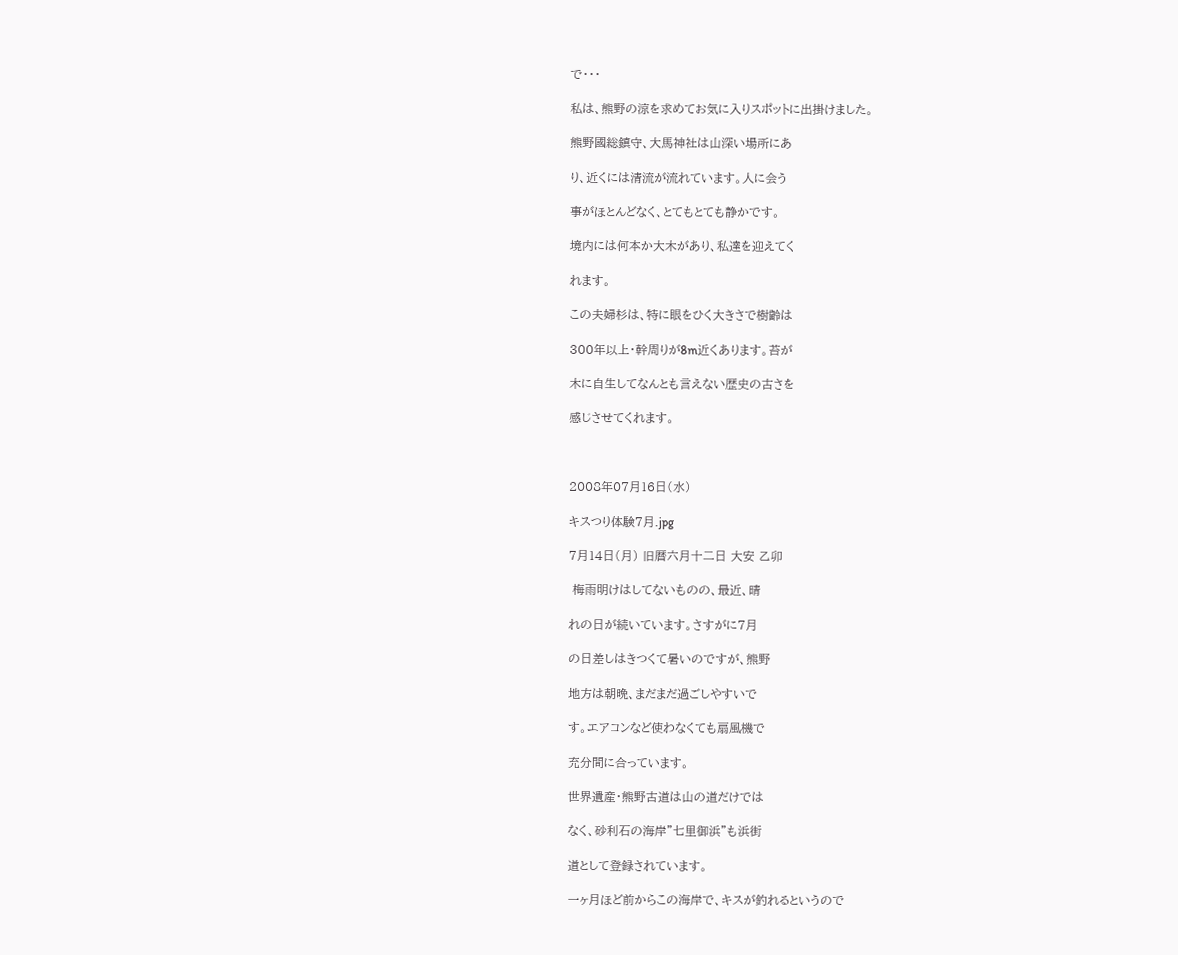で・・・

私は、熊野の涼を求めてお気に入りスポットに出掛けました。

熊野國総鎮守、大馬神社は山深い場所にあ

り、近くには清流が流れています。人に会う

事がほとんどなく、とてもとても静かです。

境内には何本か大木があり、私達を迎えてく

れます。

この夫婦杉は、特に眼をひく大きさで樹齢は

300年以上・幹周りが8m近くあります。苔が

木に自生してなんとも言えない歴史の古さを

感じさせてくれます。



2008年07月16日(水)

キスつり体験7月.jpg

7月14日(月) 旧暦六月十二日 大安 乙卯

 梅雨明けはしてないものの、最近、晴

れの日が続いています。さすがに7月

の日差しはきつくて暑いのですが、熊野

地方は朝晩、まだまだ過ごしやすいで

す。エアコンなど使わなくても扇風機で

充分間に合っています。

世界遺産・熊野古道は山の道だけでは

なく、砂利石の海岸”七里御浜”も浜街

道として登録されています。

一ヶ月ほど前からこの海岸で、キスが釣れるというので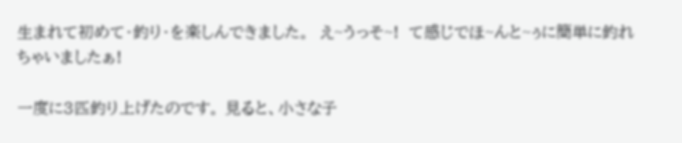生まれて初めて・釣り・を楽しんできました。  え~うっそ~!  て感じでほ~んと~ぅに簡単に釣れちゃいましたぁ!

一度に3匹釣り上げたのです。 見ると、小さな子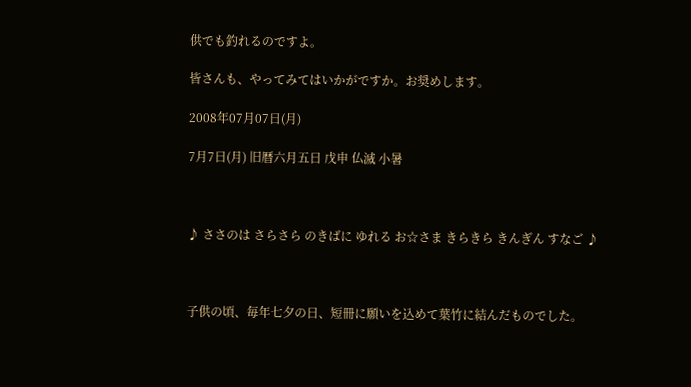供でも釣れるのですよ。

皆さんも、やってみてはいかがですか。お奨めします。

2008年07月07日(月)

7月7日(月) 旧暦六月五日 戊申 仏滅 小暑



♪ ささのは さらさら のきばに ゆれる お☆さま きらきら きんぎん すなご ♪



子供の頃、毎年七夕の日、短冊に願いを込めて葉竹に結んだものでした。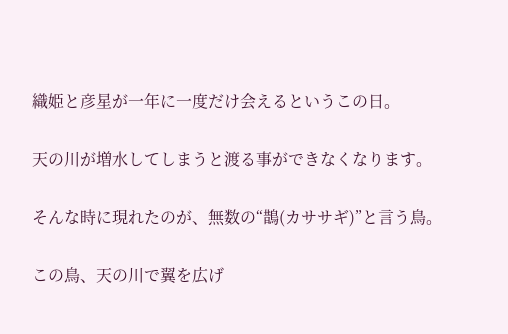織姫と彦星が一年に一度だけ会えるというこの日。

天の川が増水してしまうと渡る事ができなくなります。

そんな時に現れたのが、無数の“鵲(カササギ)”と言う鳥。

この鳥、天の川で翼を広げ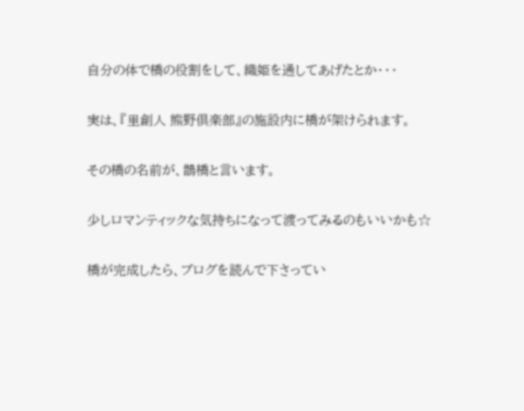自分の体で橋の役割をして、織姫を通してあげたとか・・・

実は、『里創人 熊野倶楽部』の施設内に橋が架けられます。

その橋の名前が、鵲橋と言います。

少しロマンティックな気持ちになって渡ってみるのもいいかも☆

橋が完成したら、ブログを読んで下さってい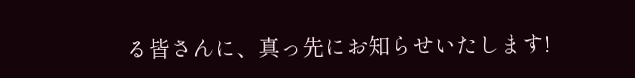る皆さんに、真っ先にお知らせいたします!